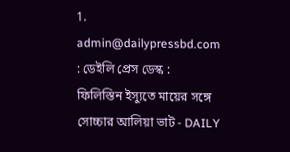1. admin@dailypressbd.com : ডেইলি প্রেস ডেস্ক :
ফিলিস্তিন ইস্যুতে মায়ের সঙ্গে সোচ্চার আলিয়া ভাট - DAILY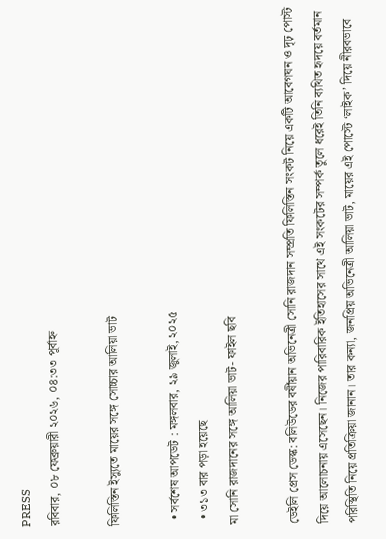PRESS
রবিবার, ০৮ ফেব্রুয়ারী ২০২৬, ০৪:৩৩ পূর্বাহ্ন

ফিলিস্তিন ইস্যুতে মায়ের সঙ্গে সোচ্চার আলিয়া ভাট

  • সর্বশেষ আপডেট : মঙ্গলবার, ২৯ জুলাই, ২০২৫
  • ৩১৩ বার পড়া হয়েছে
মা সোনি রাজদানের সঙ্গে আলিয়া ভাট- ফাইল ছবি

ডেইলি প্রেস ডেস্ক: বলিউডের বর্ষীয়ান অভিনেত্রী সোনি রাজদান সম্প্রতি ফিলিস্তিন সংকট নিয়ে একটি আবেগঘন ও দৃঢ় পোস্ট দিয়ে আলোচনায় এসেছেন। নিজের পারিবারিক ইতিহাসের সাথে এই সংকটের সম্পর্ক তুলে ধরেই তিনি ব্যথিত হৃদয়ে বর্তমান পরিস্থিতি নিয়ে প্রতিক্রিয়া জানান। তার কন্যা, জনপ্রিয় অভিনেত্রী আলিয়া ভাট, মায়ের এই পোস্টে ‘লাইক’ দিয়ে নীরবভাবে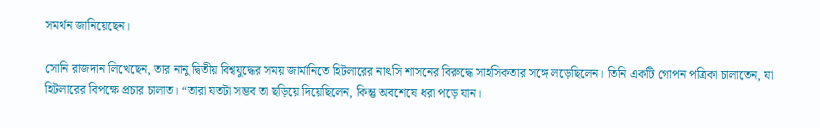সমর্থন জানিয়েছেন।

সোনি রাজদান লিখেছেন, তার নানু দ্বিতীয় বিশ্বযুদ্ধের সময় জার্মানিতে হিটলারের নাৎসি শাসনের বিরুদ্ধে সাহসিকতার সঙ্গে লড়েছিলেন। তিনি একটি গোপন পত্রিকা চালাতেন, যা হিটলারের বিপক্ষে প্রচার চালাত। “তারা যতটা সম্ভব তা ছড়িয়ে দিয়েছিলেন, কিন্তু অবশেষে ধরা পড়ে যান।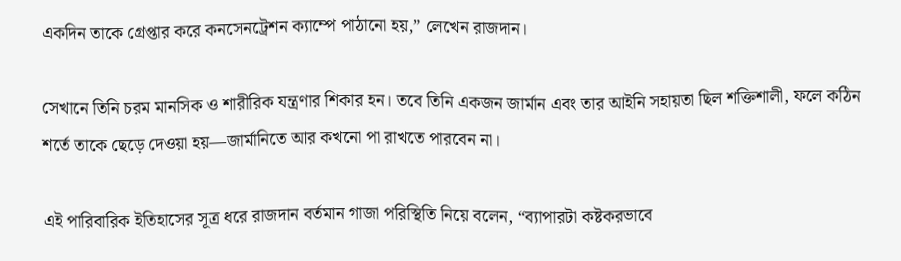একদিন তাকে গ্রেপ্তার করে কনসেনট্রেশন ক্যাম্পে পাঠানো হয়,” লেখেন রাজদান।

সেখানে তিনি চরম মানসিক ও শারীরিক যন্ত্রণার শিকার হন। তবে তিনি একজন জার্মান এবং তার আইনি সহায়তা ছিল শক্তিশালী, ফলে কঠিন শর্তে তাকে ছেড়ে দেওয়া হয়—জার্মানিতে আর কখনো পা রাখতে পারবেন না।

এই পারিবারিক ইতিহাসের সূত্র ধরে রাজদান বর্তমান গাজা পরিস্থিতি নিয়ে বলেন, “ব্যাপারটা কষ্টকরভাবে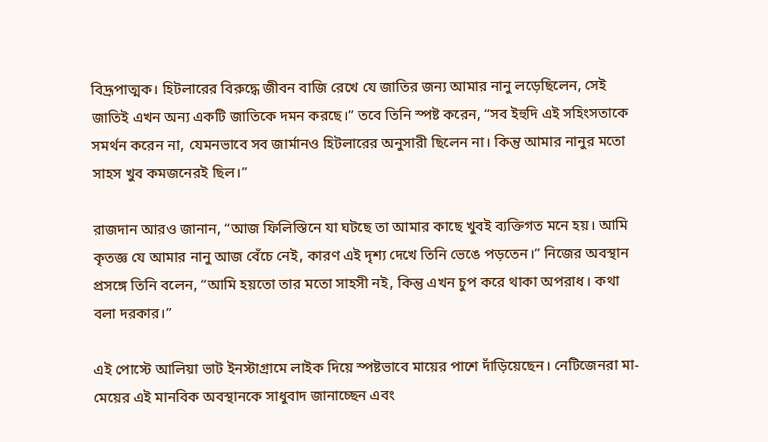বিদ্রূপাত্মক। হিটলারের বিরুদ্ধে জীবন বাজি রেখে যে জাতির জন্য আমার নানু লড়েছিলেন, সেই জাতিই এখন অন্য একটি জাতিকে দমন করছে।” তবে তিনি স্পষ্ট করেন, “সব ইহুদি এই সহিংসতাকে সমর্থন করেন না, যেমনভাবে সব জার্মানও হিটলারের অনুসারী ছিলেন না। কিন্তু আমার নানুর মতো সাহস খুব কমজনেরই ছিল।”

রাজদান আরও জানান, “আজ ফিলিস্তিনে যা ঘটছে তা আমার কাছে খুবই ব্যক্তিগত মনে হয়। আমি কৃতজ্ঞ যে আমার নানু আজ বেঁচে নেই, কারণ এই দৃশ্য দেখে তিনি ভেঙে পড়তেন।” নিজের অবস্থান প্রসঙ্গে তিনি বলেন, “আমি হয়তো তার মতো সাহসী নই, কিন্তু এখন চুপ করে থাকা অপরাধ। কথা বলা দরকার।”

এই পোস্টে আলিয়া ভাট ইনস্টাগ্রামে লাইক দিয়ে স্পষ্টভাবে মায়ের পাশে দাঁড়িয়েছেন। নেটিজেনরা মা-মেয়ের এই মানবিক অবস্থানকে সাধুবাদ জানাচ্ছেন এবং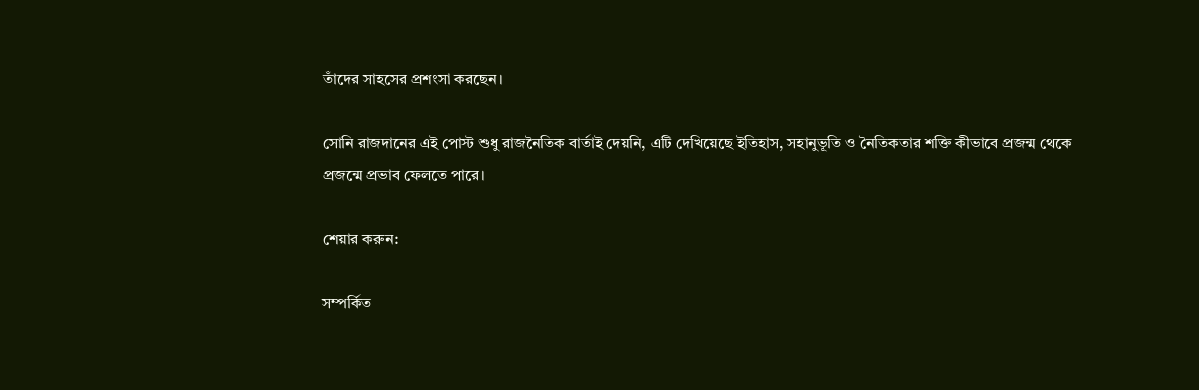তাঁদের সাহসের প্রশংসা করছেন।

সোনি রাজদানের এই পোস্ট শুধু রাজনৈতিক বার্তাই দেয়নি, এটি দেখিয়েছে ইতিহাস, সহানুভূতি ও নৈতিকতার শক্তি কীভাবে প্রজন্ম থেকে প্রজন্মে প্রভাব ফেলতে পারে।

শেয়ার করুন:

সম্পর্কিত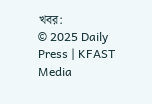খবর:
© 2025 Daily Press | KFAST Media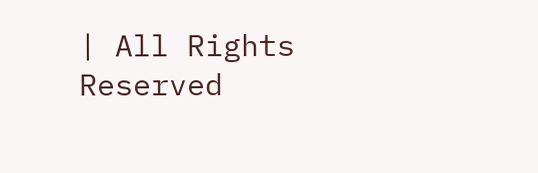| All Rights Reserved